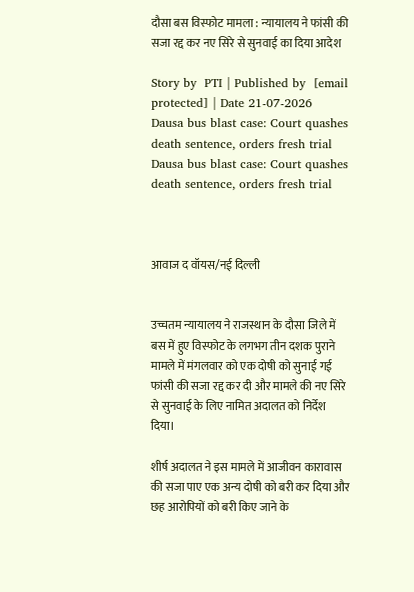दौसा बस विस्फोट मामला : न्यायालय ने फांसी की सजा रद्द कर नए सिरे से सुनवाई का दिया आदेश

Story by  PTI | Published by  [email protected] | Date 21-07-2026
Dausa bus blast case: Court quashes death sentence, orders fresh trial
Dausa bus blast case: Court quashes death sentence, orders fresh trial



आवाज द वॉयस/नई दिल्ली


उच्चतम न्यायालय ने राजस्थान के दौसा जिले में बस में हुए विस्फोट के लगभग तीन दशक पुराने मामले में मंगलवार को एक दोषी को सुनाई गई फांसी की सजा रद्द कर दी और मामले की नए सिरे से सुनवाई के लिए नामित अदालत को निर्देश दिया।

शीर्ष अदालत ने इस मामले में आजीवन कारावास की सजा पाए एक अन्य दोषी को बरी कर दिया और छह आरोपियों को बरी किए जाने के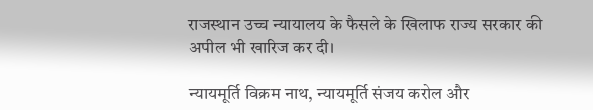राजस्थान उच्च न्यायालय के फैसले के खिलाफ राज्य सरकार की अपील भी खारिज कर दी।

न्यायमूर्ति विक्रम नाथ, न्यायमूर्ति संजय करोल और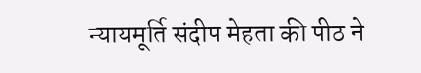न्यायमूर्ति संदीप मेहता की पीठ ने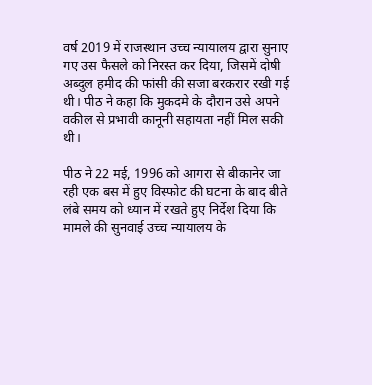वर्ष 2019 में राजस्थान उच्च न्यायालय द्वारा सुनाए गए उस फैसले को निरस्त कर दिया, जिसमें दोषी अब्दुल हमीद की फांसी की सजा बरकरार रखी गई थी। पीठ ने कहा कि मुकदमे के दौरान उसे अपने वकील से प्रभावी कानूनी सहायता नहीं मिल सकी थी।

पीठ ने 22 मई, 1996 को आगरा से बीकानेर जा रही एक बस में हुए विस्फोट की घटना के बाद बीते लंबे समय को ध्यान में रखते हुए निर्देश दिया कि मामले की सुनवाई उच्च न्यायालय के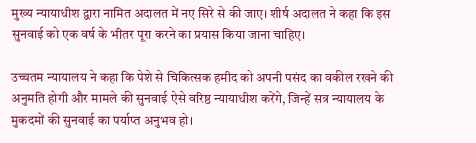मुख्य न्यायाधीश द्वारा नामित अदालत में नए सिरे से की जाए। शीर्ष अदालत ने कहा कि इस सुनवाई को एक वर्ष के भीतर पूरा करने का प्रयास किया जाना चाहिए।

उच्चतम न्यायालय ने कहा कि पेशे से चिकित्सक हमीद को अपनी पसंद का वकील रखने की अनुमति होगी और मामले की सुनवाई ऐसे वरिष्ठ न्यायाधीश करेंगे, जिन्हें सत्र न्यायालय के मुकदमों की सुनवाई का पर्याप्त अनुभव हो।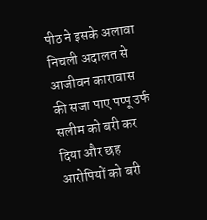पीठ ने इसके अलावा निचली अदालत से आजीवन कारावास की सजा पाए पप्पू उर्फ सलीम को बरी कर दिया और छह आरोपियों को बरी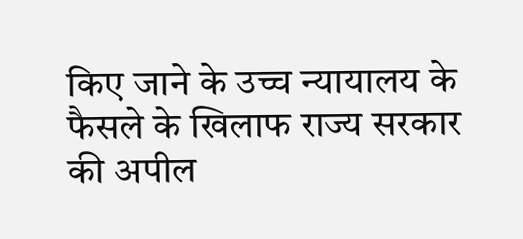किए जाने के उच्च न्यायालय के फैसले के खिलाफ राज्य सरकार की अपील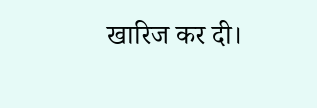खारिज कर दी।